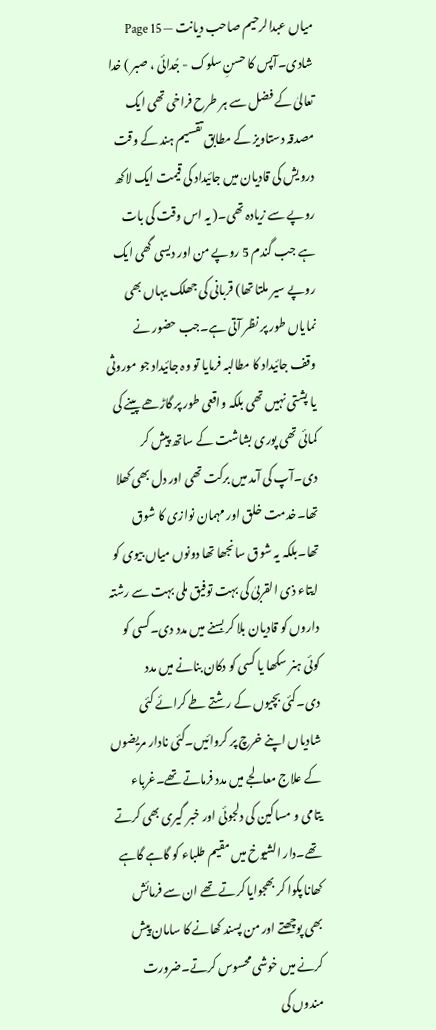میاں عبدالرحیم صاحب دیانت — Page 15
شادی۔آپس کا حسنِ سلوک - جُدائی ، صبر ) خدا تعالیٰ کے فضل سے ہر طرح فراخی تھی ایک مصدقہ دستاویز کے مطابق تقسیم ہند کے وقت درویش کی قادیان میں جائیداد کی قیمت ایک لاکھ روپے سے زیادہ تھی۔( یہ اس وقت کی بات ہے جب گندم 5 روپے من اور دیسی گھی ایک روپے سیر ملتا تھا) قربانی کی جھلک یہاں بھی نمایاں طور پر نظر آتی ہے۔جب حضور نے وقف جائیداد کا مطالبہ فرمایا تو وہ جائیداد جو موروثی یا پشتی نہیں تھی بلکہ واقعی طور پر گاڑھے پینے کی کمائی تھی پوری بشاشت کے ساتھ پیش کر دی۔آپ کی آمد میں برکت تھی اور دل بھی کھلا تھا۔خدمت خلق اور مہمان نوازی کا شوق تھا۔بلکہ یہ شوق سانجھا تھا دونوں میاں بیوی کو ایتاء ذی القربیٰ کی بہت توفیق ملی بہت سے رشتہ داروں کو قادیان بلا کر بسنے میں مدد دی۔کسی کو کوئی ہنر سکھا یا کسی کو دکان بنانے میں مدد دی۔کئی بچیوں کے رشتے طے کرائے کئی شادیاں اپنے خرچ پر کروائیں۔کئی نادار مریضوں کے علاج معالجے میں مدد فرماتے تھے۔غرباء یتامی و مساکین کی دلجوئی اور خبر گیری بھی کرتے تھے۔دار الشیوخ میں مقیم طلباء کو گاہے گاہے کھانا پکوا کر بھجوایا کرتے تھے ان سے فرمائش بھی پوچھتے اور من پسند کھانے کا سامان پیش کرنے میں خوشی محسوس کرتے۔ضرورت مندوں کی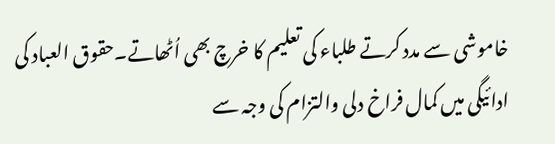خاموشی سے مدد کرتے طلباء کی تعلیم کا خرچ بھی اُٹھاتے۔حقوق العباد کی ادائیگی میں کمال فراخ دلی والتزام کی وجہ سے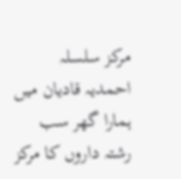مرکز سلسلہ احمدیہ قادیان میں ہمارا گھر سب رشتہ داروں کا مرکز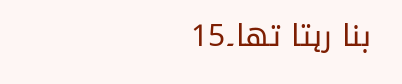بنا رہتا تھا۔15